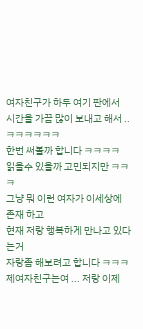여자친구가 하두 여기 판에서
시간을 가끔 많이 보내고 해서 ..
ㅋㅋㅋㅋㅋㅋ
한번 써볼까 합니다 ㅋㅋㅋㅋ
읽을수 있을까 고민되지만 ㅋㅋㅋ
그냥 뭐 이런 여자가 이세상에 존재 하고
현재 저랑 행복하게 만나고 있다는거
자랑좀 해보려고 합니다 ㅋㅋㅋ
제여자친구는여 ... 저랑 이제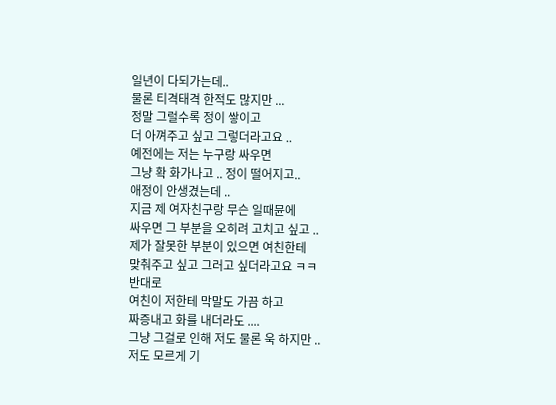일년이 다되가는데..
물론 티격태격 한적도 많지만 ...
정말 그럴수록 정이 쌓이고
더 아껴주고 싶고 그렇더라고요 ..
예전에는 저는 누구랑 싸우면
그냥 확 화가나고 .. 정이 떨어지고..
애정이 안생겼는데 ..
지금 제 여자친구랑 무슨 일때뮨에
싸우면 그 부분을 오히려 고치고 싶고 ..
제가 잘못한 부분이 있으면 여친한테
맞춰주고 싶고 그러고 싶더라고요 ㅋㅋ
반대로
여친이 저한테 막말도 가끔 하고
짜증내고 화를 내더라도 ....
그냥 그걸로 인해 저도 물론 욱 하지만 ..
저도 모르게 기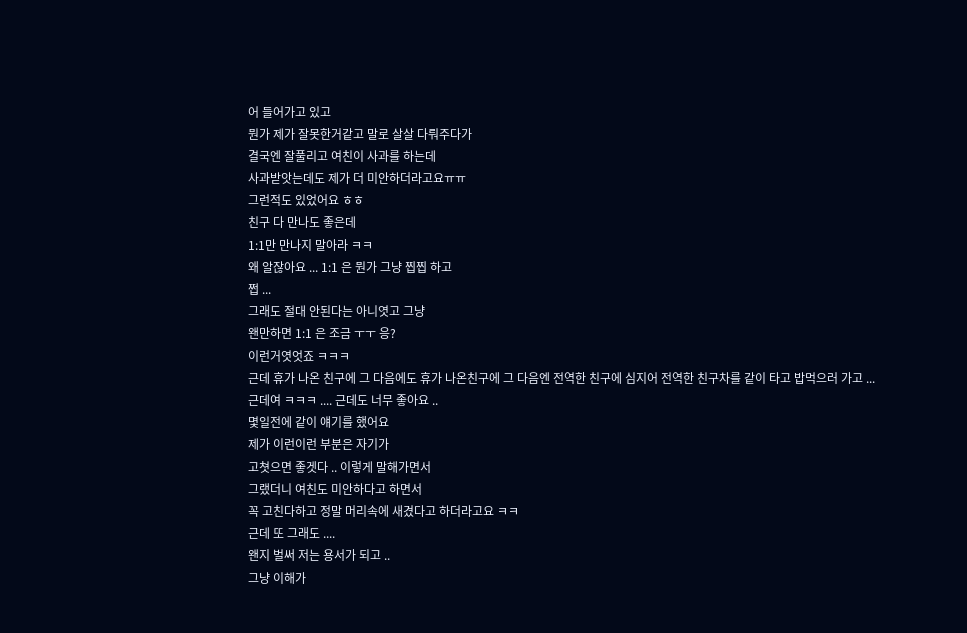어 들어가고 있고
뭔가 제가 잘못한거같고 말로 살살 다뤄주다가
결국엔 잘풀리고 여친이 사과를 하는데
사과받앗는데도 제가 더 미안하더라고요ㅠㅠ
그런적도 있었어요 ㅎㅎ
친구 다 만나도 좋은데
1:1만 만나지 말아라 ㅋㅋ
왜 알잖아요 ... 1:1 은 뭔가 그냥 찝찝 하고
쩝 ...
그래도 절대 안된다는 아니엿고 그냥
왠만하면 1:1 은 조금 ㅜㅜ 응?
이런거엿엇죠 ㅋㅋㅋ
근데 휴가 나온 친구에 그 다음에도 휴가 나온친구에 그 다음엔 전역한 친구에 심지어 전역한 친구차를 같이 타고 밥먹으러 가고 ...
근데여 ㅋㅋㅋ .... 근데도 너무 좋아요 ..
몇일전에 같이 얘기를 했어요
제가 이런이런 부분은 자기가
고쳣으면 좋겟다 .. 이렇게 말해가면서
그랬더니 여친도 미안하다고 하면서
꼭 고친다하고 정말 머리속에 새겼다고 하더라고요 ㅋㅋ
근데 또 그래도 ....
왠지 벌써 저는 용서가 되고 ..
그냥 이해가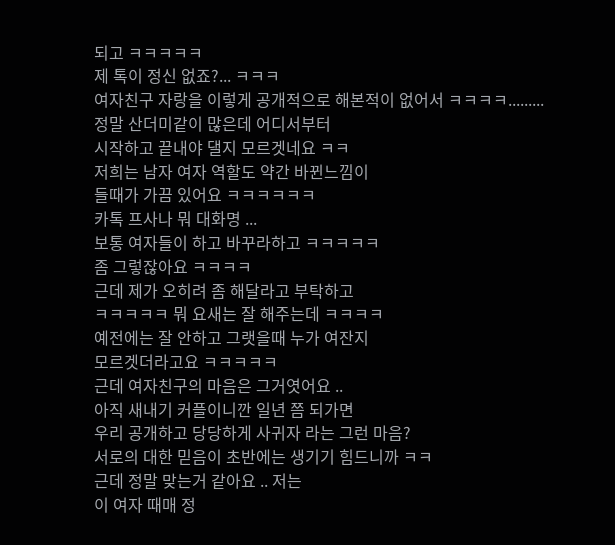되고 ㅋㅋㅋㅋㅋ
제 톡이 정신 없죠?... ㅋㅋㅋ
여자친구 자랑을 이렇게 공개적으로 해본적이 없어서 ㅋㅋㅋㅋ.........
정말 산더미같이 많은데 어디서부터
시작하고 끝내야 댈지 모르겟네요 ㅋㅋ
저희는 남자 여자 역할도 약간 바뀐느낌이
들때가 가끔 있어요 ㅋㅋㅋㅋㅋㅋ
카톡 프사나 뭐 대화명 ...
보통 여자들이 하고 바꾸라하고 ㅋㅋㅋㅋㅋ
좀 그렇잖아요 ㅋㅋㅋㅋ
근데 제가 오히려 좀 해달라고 부탁하고
ㅋㅋㅋㅋㅋ 뭐 요새는 잘 해주는데 ㅋㅋㅋㅋ
예전에는 잘 안하고 그랫을때 누가 여잔지
모르겟더라고요 ㅋㅋㅋㅋㅋ
근데 여자친구의 마음은 그거엿어요 ..
아직 새내기 커플이니깐 일년 쯤 되가면
우리 공개하고 당당하게 사귀자 라는 그런 마음?
서로의 대한 믿음이 초반에는 생기기 힘드니까 ㅋㅋ
근데 정말 맞는거 같아요 .. 저는
이 여자 때매 정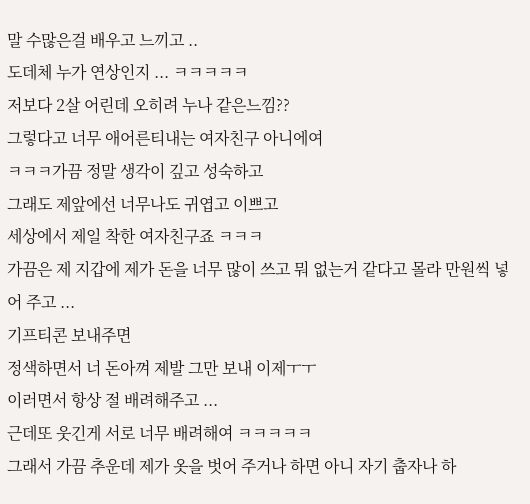말 수많은걸 배우고 느끼고 ..
도데체 누가 연상인지 ... ㅋㅋㅋㅋㅋ
저보다 2살 어린데 오히려 누나 같은느낌??
그렇다고 너무 애어른티내는 여자친구 아니에여
ㅋㅋㅋ가끔 정말 생각이 깊고 성숙하고
그래도 제앞에선 너무나도 귀엽고 이쁘고
세상에서 제일 착한 여자친구죠 ㅋㅋㅋ
가끔은 제 지갑에 제가 돈을 너무 많이 쓰고 뭐 없는거 같다고 몰라 만원씩 넣어 주고 ...
기프티콘 보내주면
정색하면서 너 돈아껴 제발 그만 보내 이제ㅜㅜ
이러면서 항상 절 배려해주고 ...
근데또 웃긴게 서로 너무 배려해여 ㅋㅋㅋㅋㅋ
그래서 가끔 추운데 제가 옷을 벗어 주거나 하면 아니 자기 춥자나 하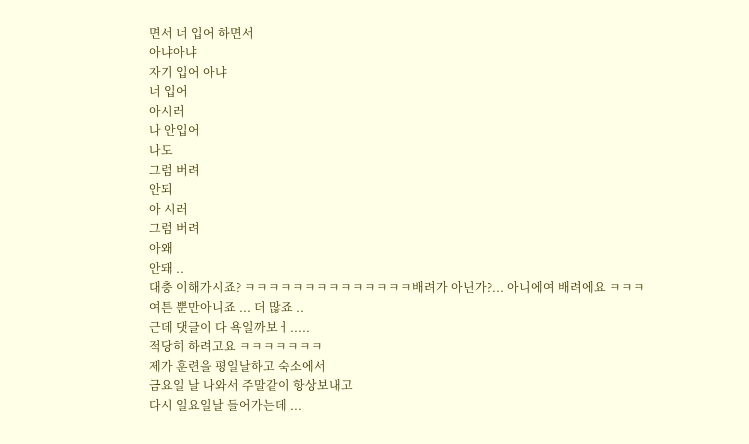면서 너 입어 하면서
아냐아냐
자기 입어 아냐
너 입어
아시러
나 안입어
나도
그럼 버려
안되
아 시러
그럼 버려
아왜
안돼 ..
대충 이해가시죠? ㅋㅋㅋㅋㅋㅋㅋㅋㅋㅋㅋㅋㅋㅋ배려가 아닌가?... 아니에여 배려에요 ㅋㅋㅋ
여튼 뿐만아니죠 ... 더 많죠 ..
근데 댓글이 다 욕일까보ㅓ.....
적당히 하려고요 ㅋㅋㅋㅋㅋㅋㅋ
제가 훈련을 평일날하고 숙소에서
금요일 날 나와서 주말같이 항상보내고
다시 일요일날 들어가는데 ...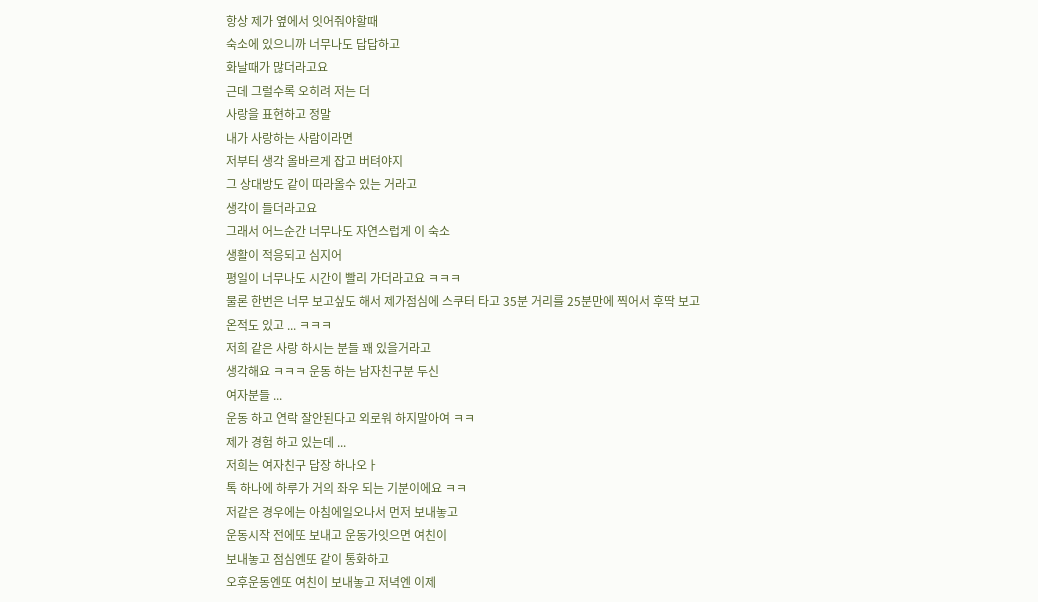항상 제가 옆에서 잇어줘야할때
숙소에 있으니까 너무나도 답답하고
화날때가 많더라고요
근데 그럴수록 오히려 저는 더
사랑을 표현하고 정말
내가 사랑하는 사람이라면
저부터 생각 올바르게 잡고 버텨야지
그 상대방도 같이 따라올수 있는 거라고
생각이 들더라고요
그래서 어느순간 너무나도 자연스럽게 이 숙소
생활이 적응되고 심지어
평일이 너무나도 시간이 빨리 가더라고요 ㅋㅋㅋ
물론 한번은 너무 보고싶도 해서 제가점심에 스쿠터 타고 35분 거리를 25분만에 찍어서 후딱 보고
온적도 있고 ... ㅋㅋㅋ
저희 같은 사랑 하시는 분들 꽤 있을거라고
생각해요 ㅋㅋㅋ 운동 하는 남자친구분 두신
여자분들 ...
운동 하고 연락 잘안된다고 외로워 하지말아여 ㅋㅋ
제가 경험 하고 있는데 ...
저희는 여자친구 답장 하나오ㅏ
톡 하나에 하루가 거의 좌우 되는 기분이에요 ㅋㅋ
저같은 경우에는 아침에일오나서 먼저 보내놓고
운동시작 전에또 보내고 운동가잇으면 여친이
보내놓고 점심엔또 같이 통화하고
오후운동엔또 여친이 보내놓고 저녁엔 이제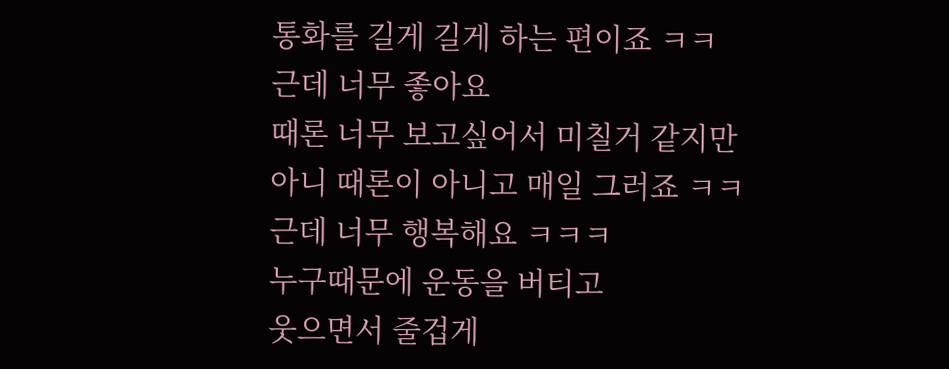통화를 길게 길게 하는 편이죠 ㅋㅋ
근데 너무 좋아요
때론 너무 보고싶어서 미칠거 같지만
아니 때론이 아니고 매일 그러죠 ㅋㅋ
근데 너무 행복해요 ㅋㅋㅋ
누구때문에 운동을 버티고
웃으면서 줄겁게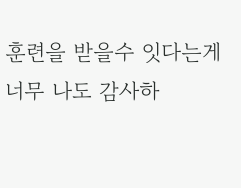훈련을 받을수 잇다는게
너무 나도 감사하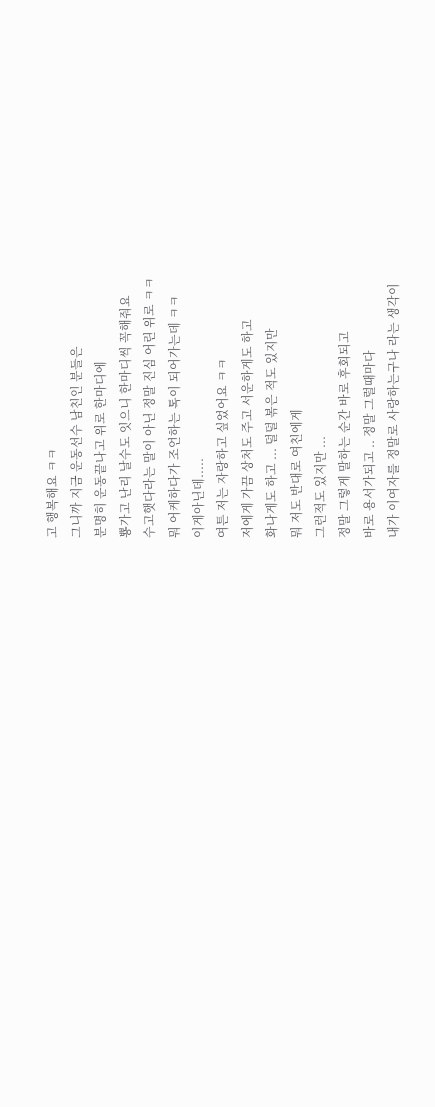고 행복해요 ㅋㅋ
그니까 지금 운동선수 남친인 분들은
분명히 운동끝나고 위로 한마디에
뿅가고 난리 날수도 잇으니 한마디씩 꼭해줘요
수고햇다라는 말이 아닌 정말 진심 어린 위로 ㅋㅋ
뭐 어케하다가 조언하는 톡이 되어가는데 ㅋㅋ
이게아닌데.....
여튼 저는 자랑하고 싶었어요 ㅋㅋ
저에게 가끔 상처도 주고 서운하게도 하고
화나게도 하고 ... 덜덜 볶은 적도 있지만
뭐 저도 반대로 여친에게
그런적도 있지만 ...
정말 그렇게 말하는 순간 바로 후회되고
바로 용서가되고 .. 정말 그럴때마다
내가 이여자를 정말로 사랑하는구나 라는 생각이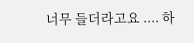너무 들더라고요 .... 하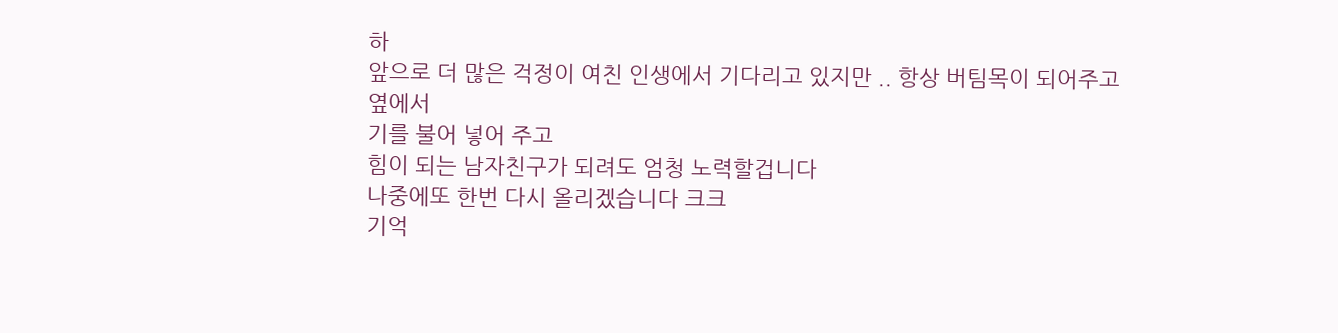하
앞으로 더 많은 걱정이 여친 인생에서 기다리고 있지만 .. 항상 버팀목이 되어주고 옆에서
기를 불어 넣어 주고
힘이 되는 남자친구가 되려도 엄청 노력할겁니다
나중에또 한번 다시 올리겠습니다 크크
기억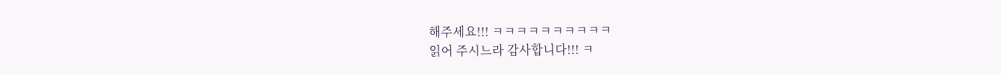해주세요!!! ㅋㅋㅋㅋㅋㅋㅋㅋㅋㅋ
읽어 주시느라 감사합니다!!! ㅋ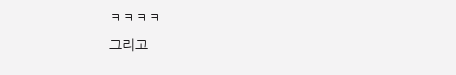ㅋㅋㅋㅋ
그리고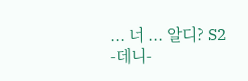... 너 ... 알디? S2
-데니-